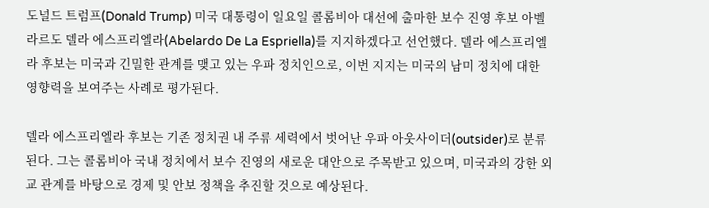도널드 트럼프(Donald Trump) 미국 대통령이 일요일 콜롬비아 대선에 출마한 보수 진영 후보 아벨라르도 델라 에스프리엘라(Abelardo De La Espriella)를 지지하겠다고 선언했다. 델라 에스프리엘라 후보는 미국과 긴밀한 관계를 맺고 있는 우파 정치인으로, 이번 지지는 미국의 남미 정치에 대한 영향력을 보여주는 사례로 평가된다.

델라 에스프리엘라 후보는 기존 정치권 내 주류 세력에서 벗어난 우파 아웃사이더(outsider)로 분류된다. 그는 콜롬비아 국내 정치에서 보수 진영의 새로운 대안으로 주목받고 있으며, 미국과의 강한 외교 관계를 바탕으로 경제 및 안보 정책을 추진할 것으로 예상된다.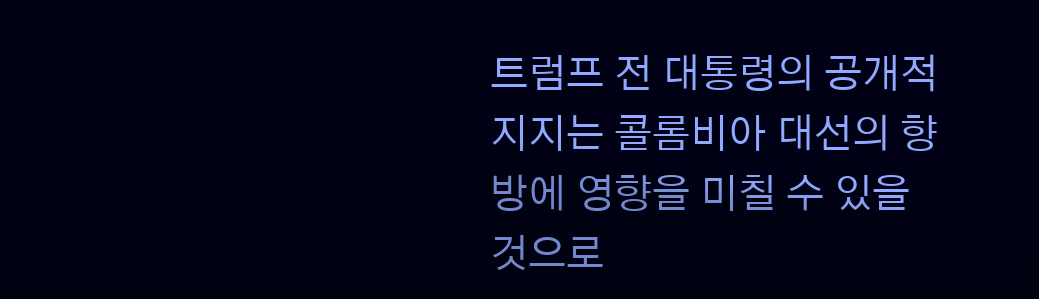트럼프 전 대통령의 공개적 지지는 콜롬비아 대선의 향방에 영향을 미칠 수 있을 것으로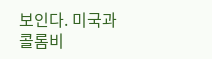보인다. 미국과 콜롬비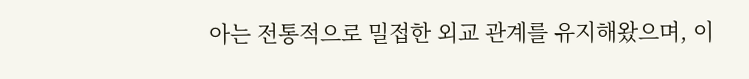아는 전통적으로 밀접한 외교 관계를 유지해왔으며, 이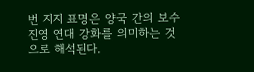번 지지 표명은 양국 간의 보수 진영 연대 강화를 의미하는 것으로 해석된다.